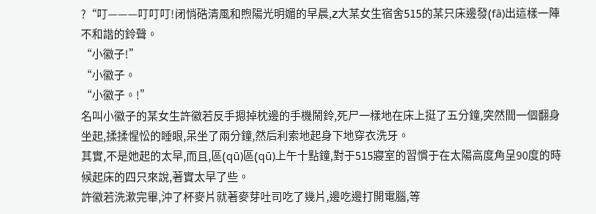?“叮———叮叮叮!闭悄硞清風和煦陽光明媚的早晨,Z大某女生宿舍515的某只床邊發(fā)出這樣一陣不和諧的鈴聲。
“小徽子!”
“小徽子。
“小徽子。!”
名叫小徽子的某女生許徽若反手摁掉枕邊的手機鬧鈴,死尸一樣地在床上挺了五分鐘,突然間一個翻身坐起,揉揉惺忪的睡眼,呆坐了兩分鐘,然后利索地起身下地穿衣洗牙。
其實,不是她起的太早,而且,區(qū)區(qū)上午十點鐘,對于515寢室的習慣于在太陽高度角呈90度的時候起床的四只來說,著實太早了些。
許徽若洗漱完畢,沖了杯麥片就著麥芽吐司吃了幾片,邊吃邊打開電腦,等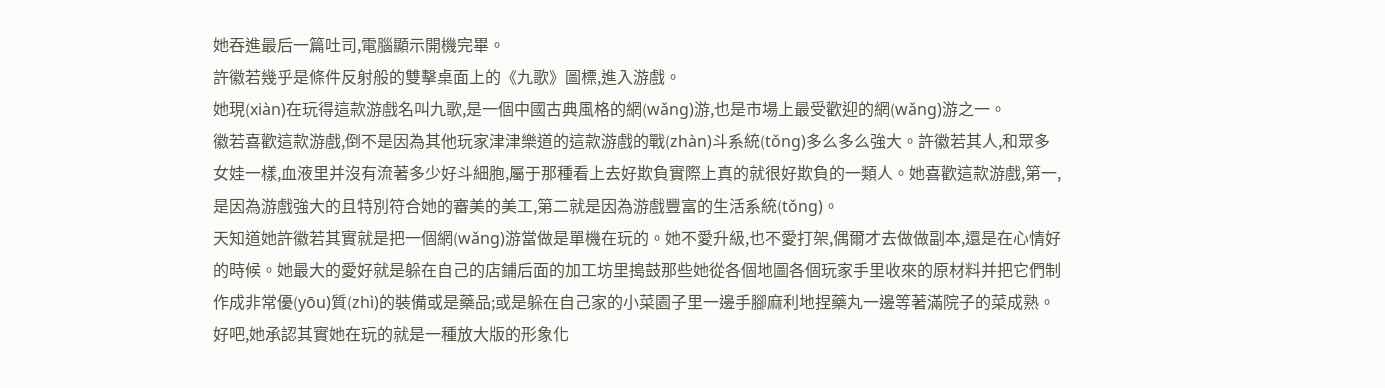她吞進最后一篇吐司,電腦顯示開機完畢。
許徽若幾乎是條件反射般的雙擊桌面上的《九歌》圖標,進入游戲。
她現(xiàn)在玩得這款游戲名叫九歌,是一個中國古典風格的網(wǎng)游,也是市場上最受歡迎的網(wǎng)游之一。
徽若喜歡這款游戲,倒不是因為其他玩家津津樂道的這款游戲的戰(zhàn)斗系統(tǒng)多么多么強大。許徽若其人,和眾多女娃一樣,血液里并沒有流著多少好斗細胞,屬于那種看上去好欺負實際上真的就很好欺負的一類人。她喜歡這款游戲,第一,是因為游戲強大的且特別符合她的審美的美工,第二就是因為游戲豐富的生活系統(tǒng)。
天知道她許徽若其實就是把一個網(wǎng)游當做是單機在玩的。她不愛升級,也不愛打架,偶爾才去做做副本,還是在心情好的時候。她最大的愛好就是躲在自己的店鋪后面的加工坊里搗鼓那些她從各個地圖各個玩家手里收來的原材料并把它們制作成非常優(yōu)質(zhì)的裝備或是藥品;或是躲在自己家的小菜園子里一邊手腳麻利地捏藥丸一邊等著滿院子的菜成熟。
好吧,她承認其實她在玩的就是一種放大版的形象化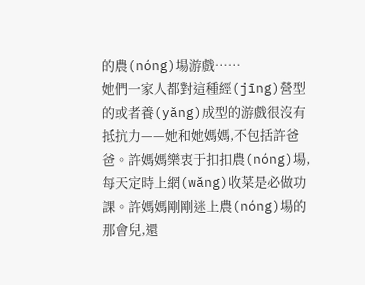的農(nóng)場游戲……
她們一家人都對這種經(jīng)營型的或者養(yǎng)成型的游戲很沒有抵抗力——她和她媽媽,不包括許爸爸。許媽媽樂衷于扣扣農(nóng)場,每天定時上網(wǎng)收菜是必做功課。許媽媽剛剛迷上農(nóng)場的那會兒,還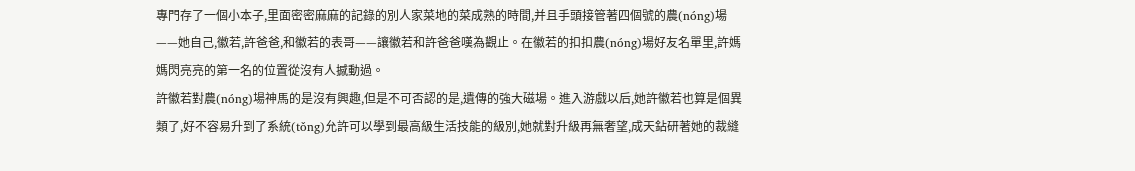專門存了一個小本子,里面密密麻麻的記錄的別人家菜地的菜成熟的時間,并且手頭接管著四個號的農(nóng)場——她自己,徽若,許爸爸,和徽若的表哥——讓徽若和許爸爸嘆為觀止。在徽若的扣扣農(nóng)場好友名單里,許媽媽閃亮亮的第一名的位置從沒有人撼動過。
許徽若對農(nóng)場神馬的是沒有興趣,但是不可否認的是,遺傳的強大磁場。進入游戲以后,她許徽若也算是個異類了,好不容易升到了系統(tǒng)允許可以學到最高級生活技能的級別,她就對升級再無奢望,成天鉆研著她的裁縫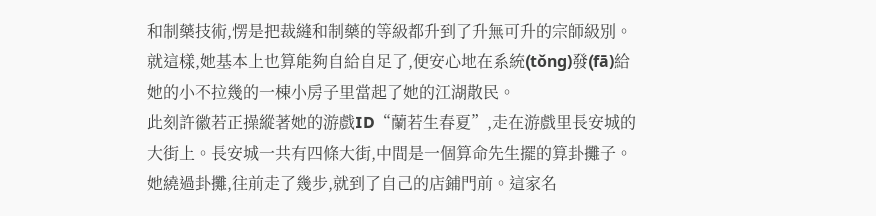和制藥技術,愣是把裁縫和制藥的等級都升到了升無可升的宗師級別。就這樣,她基本上也算能夠自給自足了,便安心地在系統(tǒng)發(fā)給她的小不拉幾的一棟小房子里當起了她的江湖散民。
此刻許徽若正操縱著她的游戲ID“蘭若生春夏”,走在游戲里長安城的大街上。長安城一共有四條大街,中間是一個算命先生擺的算卦攤子。她繞過卦攤,往前走了幾步,就到了自己的店鋪門前。這家名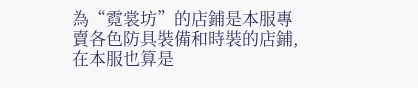為“霓裳坊”的店鋪是本服專賣各色防具裝備和時裝的店鋪,在本服也算是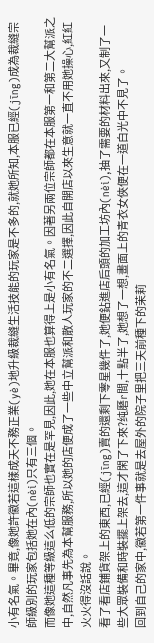小有名氣。畢竟,像她許徽若這樣成天不務正業(yè)地升級裁縫生活技能的玩家是不多的,就她所知,本服已經(jīng)成為裁縫宗師級別的玩家包括她在內(nèi)只有三個。
而像她這種等級這么低的宗師也實在是罕見,因此,她在本服也算得上是小有名氣。因著另兩位宗師都在本服第一和第二大幫派之中,自然凡事先為本幫服務,所以她的店便成了一些中立幫派和散人玩家的不二選擇,因此自開店以來生意就一直不用她操心,紅紅火火得沒話說。
看了看店鋪貨架上的東西,已經(jīng)賣的還剩下零星幾件了,她便鉆進店后頭的加工坊內(nèi),抽了需要的材料出來,又制了一些大眾裝備和時裝擺上架去,這才閑了下來?纯磿r間,十點半了,她想了一想,畫面上的青衣女俠便在一道白光中不見了。
回到自己的家中,徽若第一件事就是去屋外的院子里把三天前種下的茉莉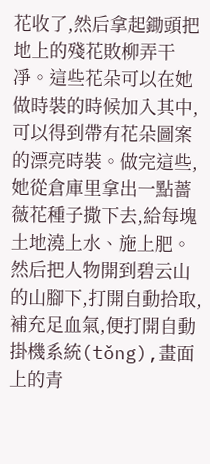花收了,然后拿起鋤頭把地上的殘花敗柳弄干凈。這些花朵可以在她做時裝的時候加入其中,可以得到帶有花朵圖案的漂亮時裝。做完這些,她從倉庫里拿出一點薔薇花種子撒下去,給每塊土地澆上水、施上肥。然后把人物開到碧云山的山腳下,打開自動拾取,補充足血氣,便打開自動掛機系統(tǒng),畫面上的青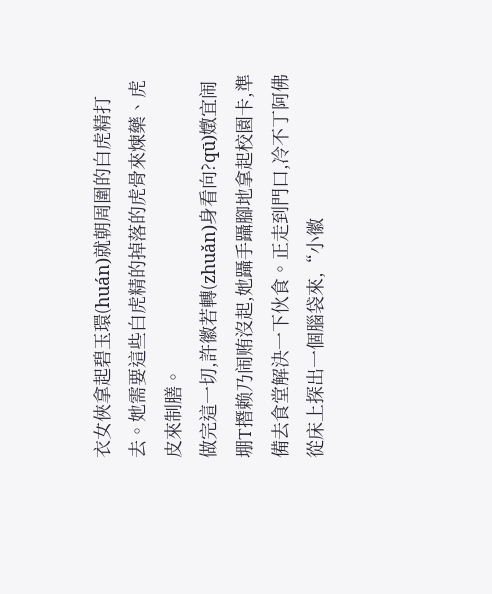衣女俠拿起碧玉環(huán)就朝周圍的白虎精打去。她需要這些白虎精的掉落的虎骨來煉藥、虎皮來制膳。
做完這一切,許徽若轉(zhuǎn)身看向?qū)嬍宜闹堋T撍赖乃闹贿沒起,她躡手躡腳地拿起校園卡,準備去食堂解決一下伙食。正走到門口,冷不丁阿佛從床上探出一個腦袋來,“小徽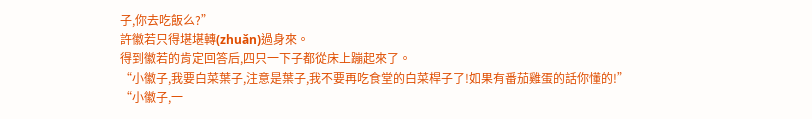子,你去吃飯么?”
許徽若只得堪堪轉(zhuǎn)過身來。
得到徽若的肯定回答后,四只一下子都從床上蹦起來了。
“小徽子,我要白菜葉子,注意是葉子,我不要再吃食堂的白菜桿子了!如果有番茄雞蛋的話你懂的!”
“小徽子,一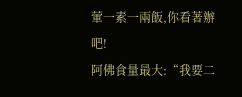葷一素一兩飯,你看著辦吧!
阿佛食量最大:“我要二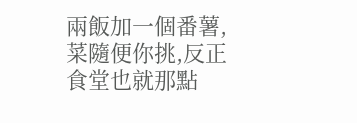兩飯加一個番薯,菜隨便你挑,反正食堂也就那點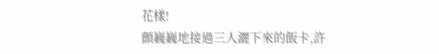花樣!
顫巍巍地接過三人灑下來的飯卡,許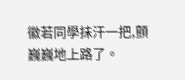徽若同學抹汗一把,顫巍巍地上路了。